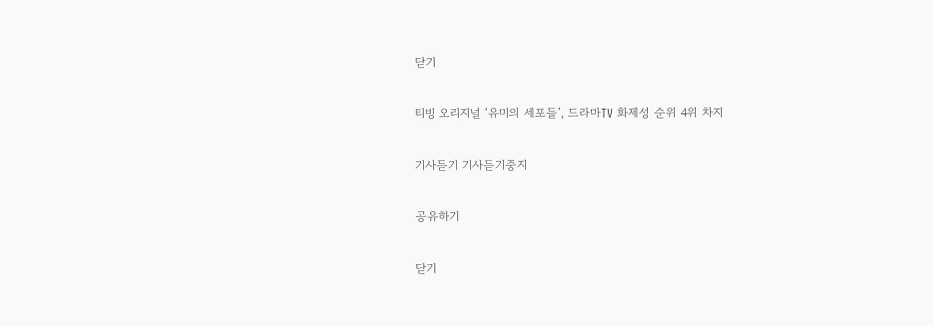닫기

티빙 오리지널 ‘유미의 세포들’, 드라마TV 화제성 순위 4위 차지

기사듣기 기사듣기중지

공유하기

닫기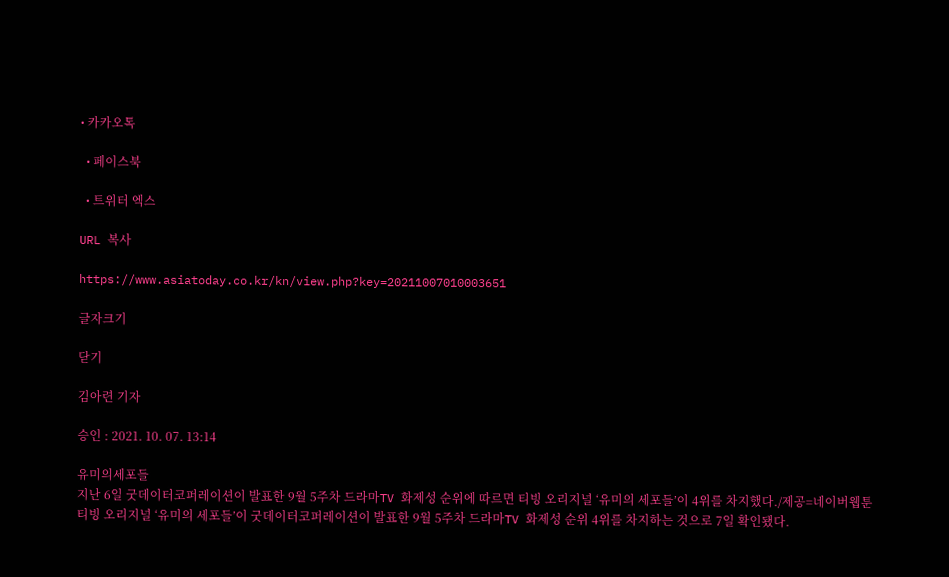• 카카오톡

  • 페이스북

  • 트위터 엑스

URL 복사

https://www.asiatoday.co.kr/kn/view.php?key=20211007010003651

글자크기

닫기

김아련 기자

승인 : 2021. 10. 07. 13:14

유미의세포들
지난 6일 굿데이터코퍼레이션이 발표한 9월 5주차 드라마TV 화제성 순위에 따르면 티빙 오리지널 ‘유미의 세포들’이 4위를 차지했다./제공=네이버웹툰
티빙 오리지널 ‘유미의 세포들’이 굿데이터코퍼레이션이 발표한 9월 5주차 드라마TV 화제성 순위 4위를 차지하는 것으로 7일 확인됐다.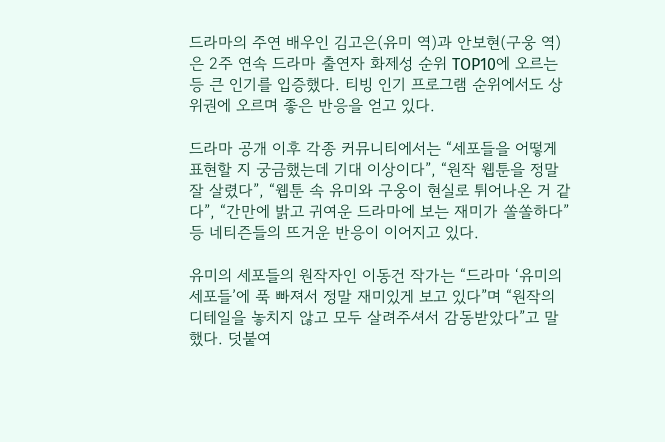드라마의 주연 배우인 김고은(유미 역)과 안보현(구웅 역)은 2주 연속 드라마 출연자 화제성 순위 TOP10에 오르는 등 큰 인기를 입증했다. 티빙 인기 프로그램 순위에서도 상위권에 오르며 좋은 반응을 얻고 있다.

드라마 공개 이후 각종 커뮤니티에서는 “세포들을 어떻게 표현할 지 궁금했는데 기대 이상이다”, “원작 웹툰을 정말 잘 살렸다”, “웹툰 속 유미와 구웅이 현실로 튀어나온 거 같다”, “간만에 밝고 귀여운 드라마에 보는 재미가 쏠쏠하다” 등 네티즌들의 뜨거운 반응이 이어지고 있다.

유미의 세포들의 원작자인 이동건 작가는 “드라마 ‘유미의 세포들’에 푹 빠져서 정말 재미있게 보고 있다”며 “원작의 디테일을 놓치지 않고 모두 살려주셔서 감동받았다”고 말했다. 덧붙여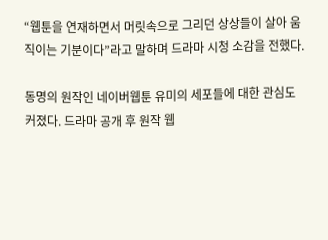“웹툰을 연재하면서 머릿속으로 그리던 상상들이 살아 움직이는 기분이다”라고 말하며 드라마 시청 소감을 전했다.

동명의 원작인 네이버웹툰 유미의 세포들에 대한 관심도 커졌다. 드라마 공개 후 원작 웹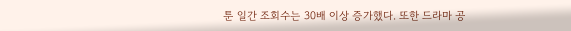툰 일간 조회수는 30배 이상 증가했다. 또한 드라마 공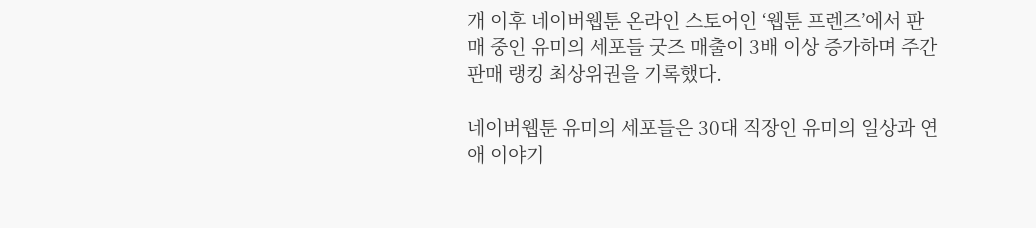개 이후 네이버웹툰 온라인 스토어인 ‘웹툰 프렌즈’에서 판매 중인 유미의 세포들 굿즈 매출이 3배 이상 증가하며 주간 판매 랭킹 최상위권을 기록했다.

네이버웹툰 유미의 세포들은 30대 직장인 유미의 일상과 연애 이야기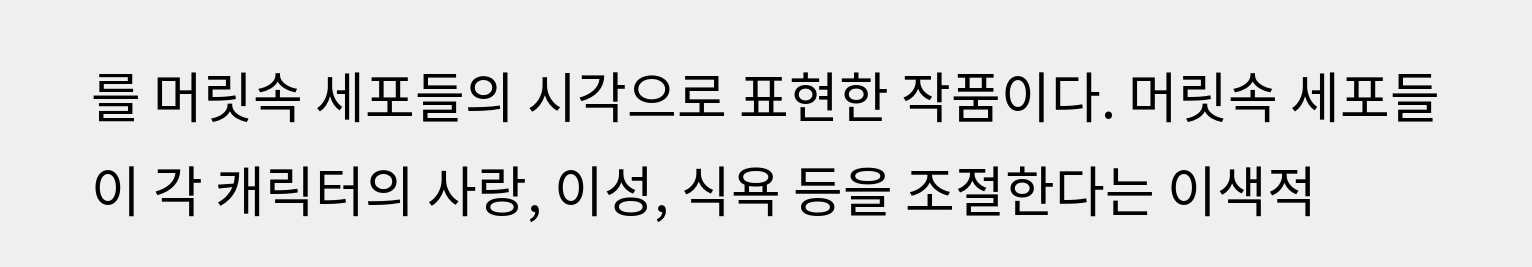를 머릿속 세포들의 시각으로 표현한 작품이다. 머릿속 세포들이 각 캐릭터의 사랑, 이성, 식욕 등을 조절한다는 이색적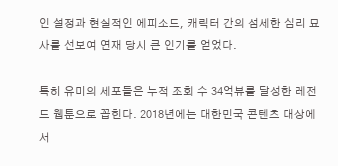인 설정과 현실적인 에피소드, 캐릭터 간의 섬세한 심리 묘사를 선보여 연재 당시 큰 인기를 얻었다.

특히 유미의 세포들은 누적 조회 수 34억뷰를 달성한 레전드 웹툰으로 꼽힌다. 2018년에는 대한민국 콘텐츠 대상에서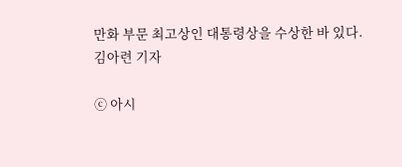만화 부문 최고상인 대통령상을 수상한 바 있다.
김아련 기자

ⓒ 아시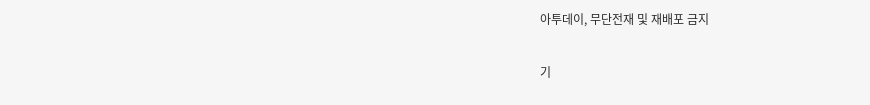아투데이, 무단전재 및 재배포 금지

기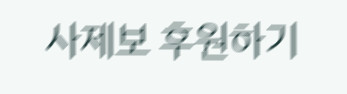사제보 후원하기